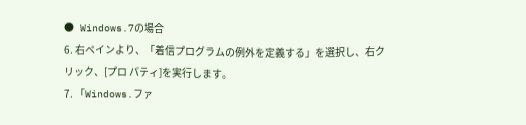● Windows.7の場合
6. 右ペインより、「着信プログラムの例外を定義する」を選択し、右クリック、[プロ パティ]を実行します。
7. 「Windows.ファ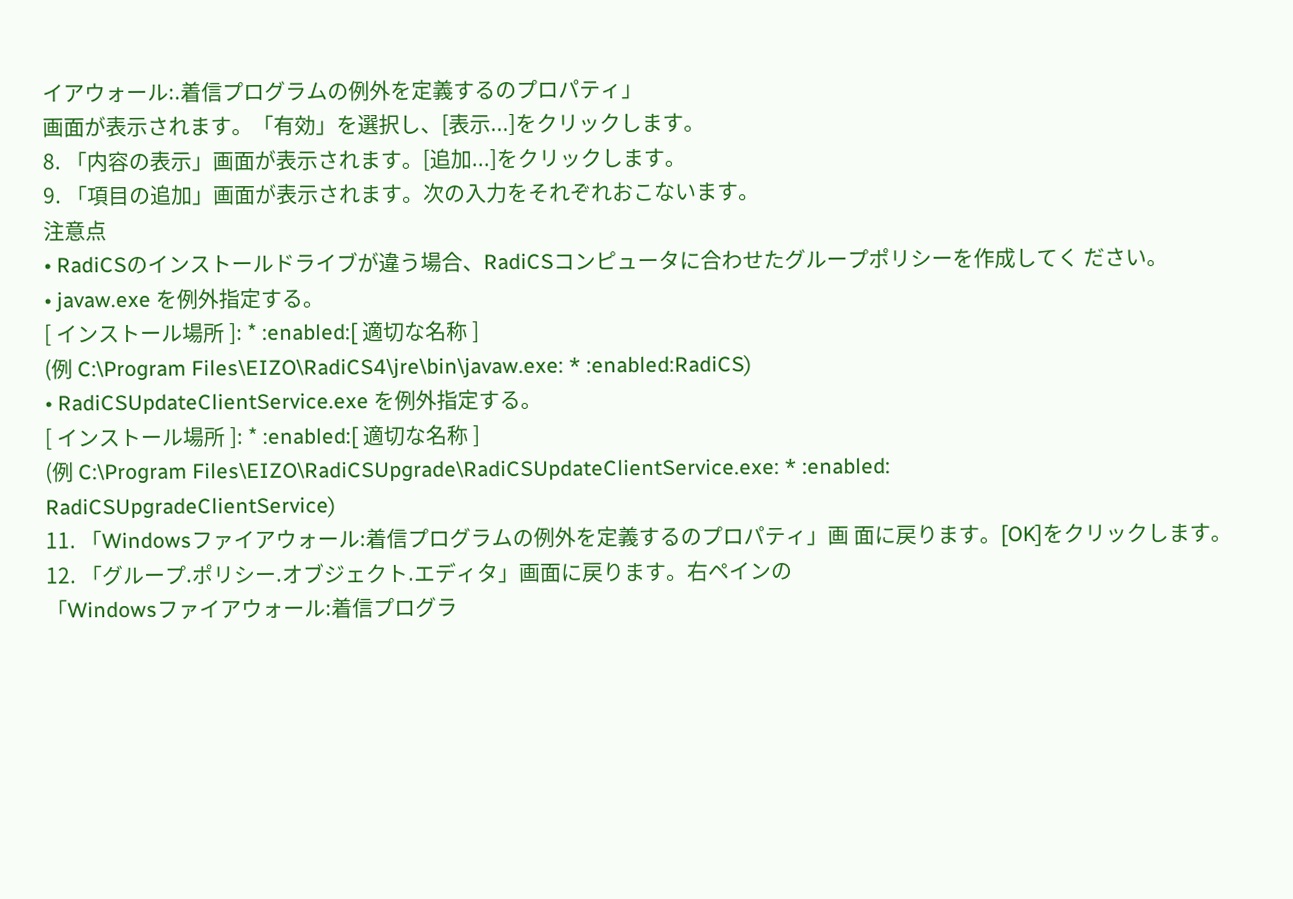イアウォール:.着信プログラムの例外を定義するのプロパティ」
画面が表示されます。「有効」を選択し、[表示...]をクリックします。
8. 「内容の表示」画面が表示されます。[追加...]をクリックします。
9. 「項目の追加」画面が表示されます。次の入力をそれぞれおこないます。
注意点
• RadiCSのインストールドライブが違う場合、RadiCSコンピュータに合わせたグループポリシーを作成してく ださい。
• javaw.exe を例外指定する。
[ インストール場所 ]: * :enabled:[ 適切な名称 ]
(例 C:\Program Files\EIZO\RadiCS4\jre\bin\javaw.exe: * :enabled:RadiCS)
• RadiCSUpdateClientService.exe を例外指定する。
[ インストール場所 ]: * :enabled:[ 適切な名称 ]
(例 C:\Program Files\EIZO\RadiCSUpgrade\RadiCSUpdateClientService.exe: * :enabled:
RadiCSUpgradeClientService)
11. 「Windowsファイアウォール:着信プログラムの例外を定義するのプロパティ」画 面に戻ります。[OK]をクリックします。
12. 「グループ.ポリシー.オブジェクト.エディタ」画面に戻ります。右ペインの
「Windowsファイアウォール:着信プログラ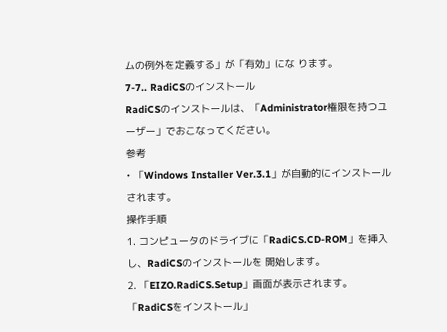ムの例外を定義する」が「有効」にな ります。
7-7.. RadiCSのインストール
RadiCSのインストールは、「Administrator権限を持つユーザー」でおこなってください。
参考
• 「Windows Installer Ver.3.1」が自動的にインストールされます。
操作手順
1. コンピュータのドライブに「RadiCS.CD-ROM」を挿入し、RadiCSのインストールを 開始します。
2. 「EIZO.RadiCS.Setup」画面が表示されます。「RadiCSをインストール」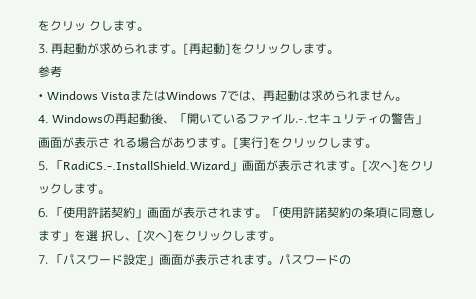をクリッ クします。
3. 再起動が求められます。[再起動]をクリックします。
参考
• Windows VistaまたはWindows 7では、再起動は求められません。
4. Windowsの再起動後、「開いているファイル.-.セキュリティの警告」画面が表示さ れる場合があります。[実行]をクリックします。
5. 「RadiCS.-.InstallShield.Wizard」画面が表示されます。[次へ]をクリックします。
6. 「使用許諾契約」画面が表示されます。「使用許諾契約の条項に同意します」を選 択し、[次へ]をクリックします。
7. 「パスワード設定」画面が表示されます。パスワードの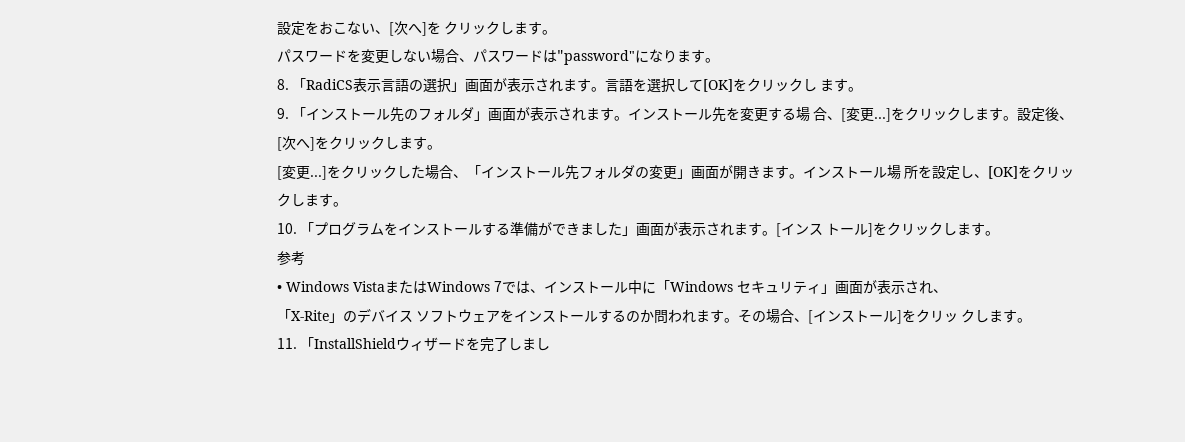設定をおこない、[次へ]を クリックします。
パスワードを変更しない場合、パスワードは"password"になります。
8. 「RadiCS表示言語の選択」画面が表示されます。言語を選択して[OK]をクリックし ます。
9. 「インストール先のフォルダ」画面が表示されます。インストール先を変更する場 合、[変更...]をクリックします。設定後、[次へ]をクリックします。
[変更...]をクリックした場合、「インストール先フォルダの変更」画面が開きます。インストール場 所を設定し、[OK]をクリックします。
10. 「プログラムをインストールする準備ができました」画面が表示されます。[インス トール]をクリックします。
参考
• Windows VistaまたはWindows 7では、インストール中に「Windows セキュリティ」画面が表示され、
「X-Rite」のデバイス ソフトウェアをインストールするのか問われます。その場合、[インストール]をクリッ クします。
11. 「InstallShieldウィザードを完了しまし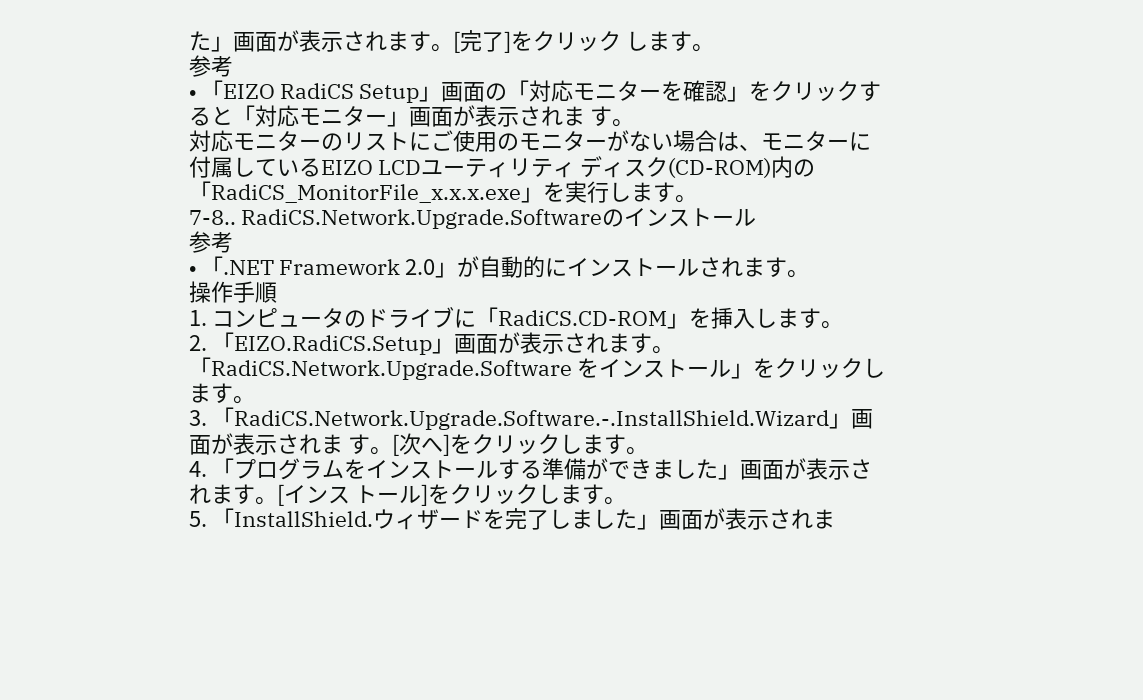た」画面が表示されます。[完了]をクリック します。
参考
• 「EIZO RadiCS Setup」画面の「対応モニターを確認」をクリックすると「対応モニター」画面が表示されま す。
対応モニターのリストにご使用のモニターがない場合は、モニターに付属しているEIZO LCDユーティリティ ディスク(CD-ROM)内の「RadiCS_MonitorFile_x.x.x.exe」を実行します。
7-8.. RadiCS.Network.Upgrade.Softwareのインストール
参考
• 「.NET Framework 2.0」が自動的にインストールされます。
操作手順
1. コンピュータのドライブに「RadiCS.CD-ROM」を挿入します。
2. 「EIZO.RadiCS.Setup」画面が表示されます。「RadiCS.Network.Upgrade.Software をインストール」をクリックします。
3. 「RadiCS.Network.Upgrade.Software.-.InstallShield.Wizard」画面が表示されま す。[次へ]をクリックします。
4. 「プログラムをインストールする準備ができました」画面が表示されます。[インス トール]をクリックします。
5. 「InstallShield.ウィザードを完了しました」画面が表示されま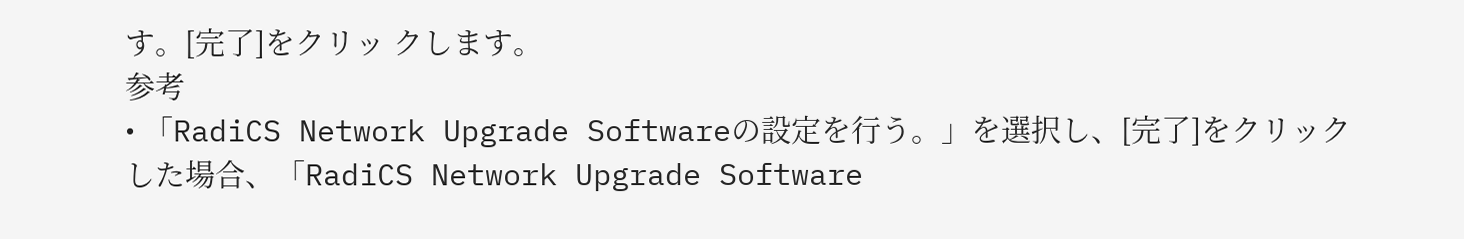す。[完了]をクリッ クします。
参考
• 「RadiCS Network Upgrade Softwareの設定を行う。」を選択し、[完了]をクリックした場合、「RadiCS Network Upgrade Software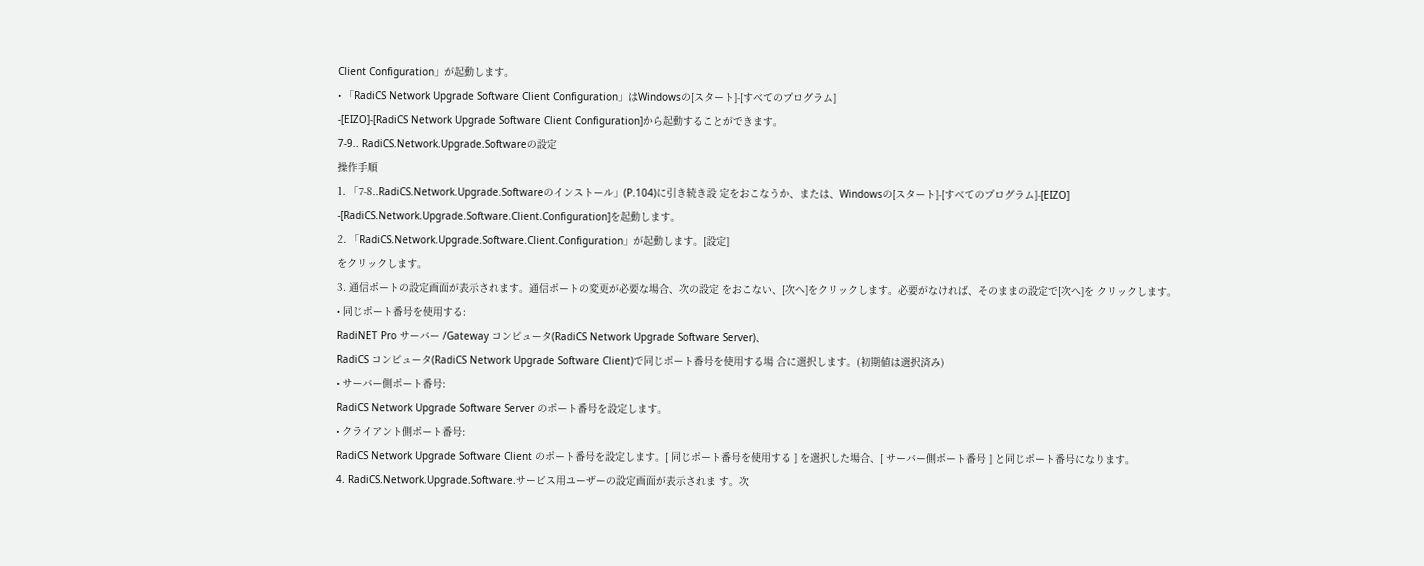Client Configuration」が起動します。
• 「RadiCS Network Upgrade Software Client Configuration」はWindowsの[スタート]-[すべてのプログラム]
-[EIZO]-[RadiCS Network Upgrade Software Client Configuration]から起動することができます。
7-9.. RadiCS.Network.Upgrade.Softwareの設定
操作手順
1. 「7-8..RadiCS.Network.Upgrade.Softwareのインストール」(P.104)に引き続き設 定をおこなうか、または、Windowsの[スタート]-[すべてのプログラム]-[EIZO]
-[RadiCS.Network.Upgrade.Software.Client.Configuration]を起動します。
2. 「RadiCS.Network.Upgrade.Software.Client.Configuration」が起動します。[設定]
をクリックします。
3. 通信ポートの設定画面が表示されます。通信ポートの変更が必要な場合、次の設定 をおこない、[次へ]をクリックします。必要がなければ、そのままの設定で[次へ]を クリックします。
• 同じポート番号を使用する:
RadiNET Pro サーバー /Gateway コンピュータ(RadiCS Network Upgrade Software Server)、
RadiCS コンピュータ(RadiCS Network Upgrade Software Client)で同じポート番号を使用する場 合に選択します。(初期値は選択済み)
• サーバー側ポート番号:
RadiCS Network Upgrade Software Server のポート番号を設定します。
• クライアント側ポート番号:
RadiCS Network Upgrade Software Client のポート番号を設定します。[ 同じポート番号を使用する ] を選択した場合、[ サーバー側ポート番号 ] と同じポート番号になります。
4. RadiCS.Network.Upgrade.Software.サービス用ユーザーの設定画面が表示されま す。次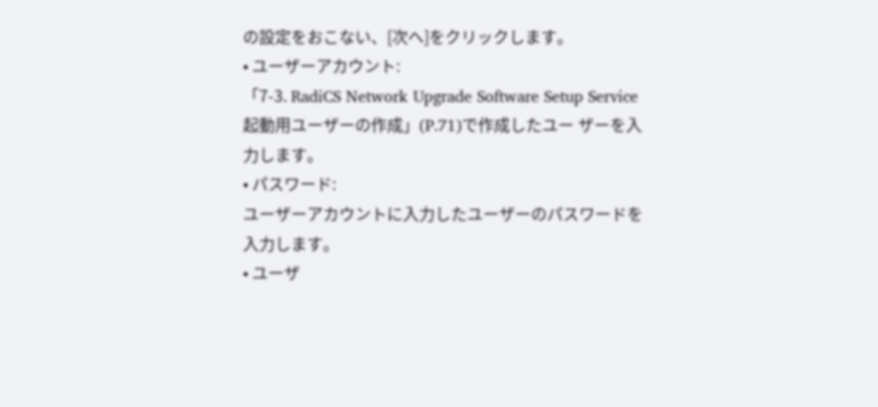の設定をおこない、[次へ]をクリックします。
• ユーザーアカウント:
「7-3. RadiCS Network Upgrade Software Setup Service起動用ユーザーの作成」(P.71)で作成したユー ザーを入力します。
• パスワード:
ユーザーアカウントに入力したユーザーのパスワードを入力します。
• ユーザ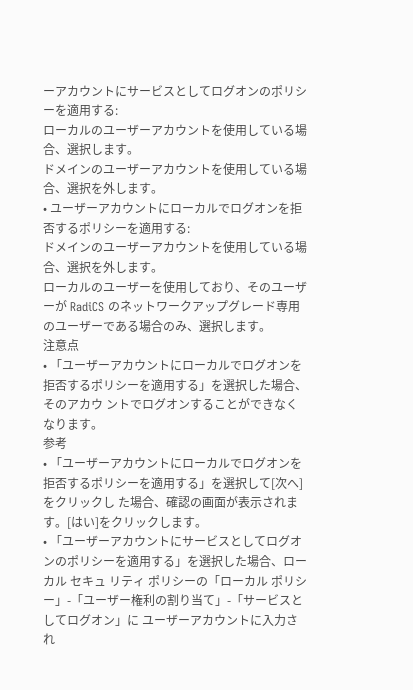ーアカウントにサービスとしてログオンのポリシーを適用する:
ローカルのユーザーアカウントを使用している場合、選択します。
ドメインのユーザーアカウントを使用している場合、選択を外します。
• ユーザーアカウントにローカルでログオンを拒否するポリシーを適用する:
ドメインのユーザーアカウントを使用している場合、選択を外します。
ローカルのユーザーを使用しており、そのユーザーが RadiCS のネットワークアップグレード専用 のユーザーである場合のみ、選択します。
注意点
• 「ユーザーアカウントにローカルでログオンを拒否するポリシーを適用する」を選択した場合、そのアカウ ントでログオンすることができなくなります。
参考
• 「ユーザーアカウントにローカルでログオンを拒否するポリシーを適用する」を選択して[次へ]をクリックし た場合、確認の画面が表示されます。[はい]をクリックします。
• 「ユーザーアカウントにサービスとしてログオンのポリシーを適用する」を選択した場合、ローカル セキュ リティ ポリシーの「ローカル ポリシー」-「ユーザー権利の割り当て」-「サービスとしてログオン」に ユーザーアカウントに入力され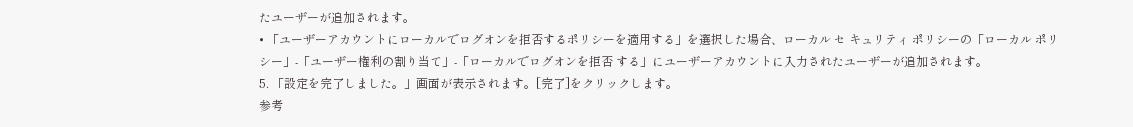たユーザーが追加されます。
• 「ユーザーアカウントにローカルでログオンを拒否するポリシーを適用する」を選択した場合、ローカル セ キュリティ ポリシーの「ローカル ポリシー」-「ユーザー権利の割り当て」-「ローカルでログオンを拒否 する」にユーザーアカウントに入力されたユーザーが追加されます。
5. 「設定を完了しました。」画面が表示されます。[完了]をクリックします。
参考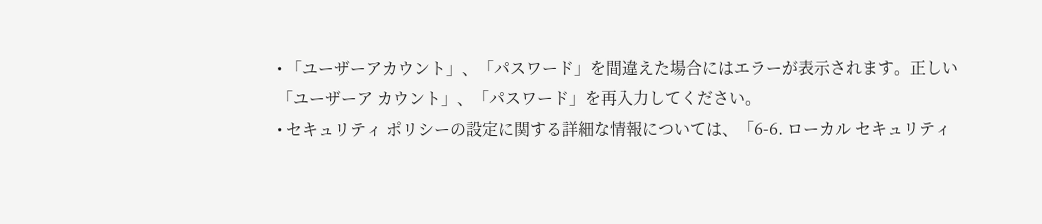• 「ユーザーアカウント」、「パスワード」を間違えた場合にはエラーが表示されます。正しい「ユーザーア カウント」、「パスワード」を再入力してください。
• セキュリティ ポリシーの設定に関する詳細な情報については、「6-6. ローカル セキュリティ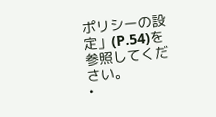ポリシーの設 定」(P.54)を参照してください。
•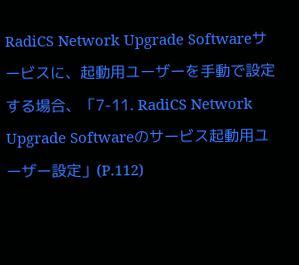RadiCS Network Upgrade Softwareサービスに、起動用ユーザーを手動で設定する場合、「7-11. RadiCS Network Upgrade Softwareのサービス起動用ユーザー設定」(P.112)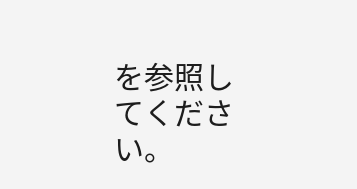を参照してください。